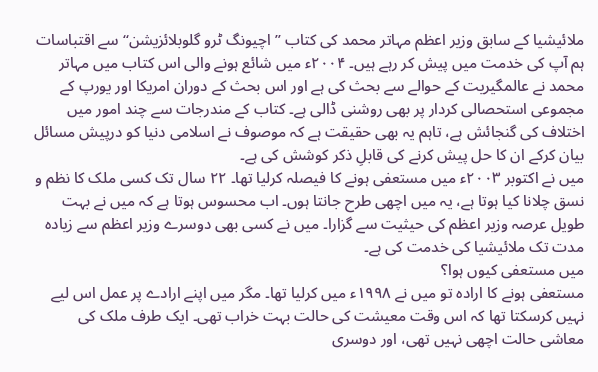ملائیشیا کے سابق وزیر اعظم مہاتر محمد کی کتاب ’’اچیونگ ٹرو گلوبلائزیشن‘‘ سے اقتباسات ہم آپ کی خدمت میں پیش کر رہے ہیں۔ ۲۰۰۴ء میں شائع ہونے والی اس کتاب میں مہاتر محمد نے عالمگیریت کے حوالے سے بحث کی ہے اور اس بحث کے دوران امریکا اور یورپ کے مجموعی استحصالی کردار پر بھی روشنی ڈالی ہے۔ کتاب کے مندرجات سے چند امور میں اختلاف کی گنجائش ہے، تاہم یہ بھی حقیقت ہے کہ موصوف نے اسلامی دنیا کو درپیش مسائل بیان کرکے ان کا حل پیش کرنے کی قابلِ ذکر کوشش کی ہے۔
میں نے اکتوبر ۲۰۰۳ء میں مستعفی ہونے کا فیصلہ کرلیا تھا۔ ۲۲ سال تک کسی ملک کا نظم و نسق چلانا کیا ہوتا ہے، یہ میں اچھی طرح جانتا ہوں۔ اب محسوس ہوتا ہے کہ میں نے بہت طویل عرصہ وزیر اعظم کی حیثیت سے گزارا۔ میں نے کسی بھی دوسرے وزیر اعظم سے زیادہ مدت تک ملائیشیا کی خدمت کی ہے۔
میں مستعفی کیوں ہوا؟
مستعفی ہونے کا ارادہ تو میں نے ۱۹۹۸ء میں کرلیا تھا۔ مگر میں اپنے ارادے پر عمل اس لیے نہیں کرسکتا تھا کہ اس وقت معیشت کی حالت بہت خراب تھی۔ ایک طرف ملک کی معاشی حالت اچھی نہیں تھی، اور دوسری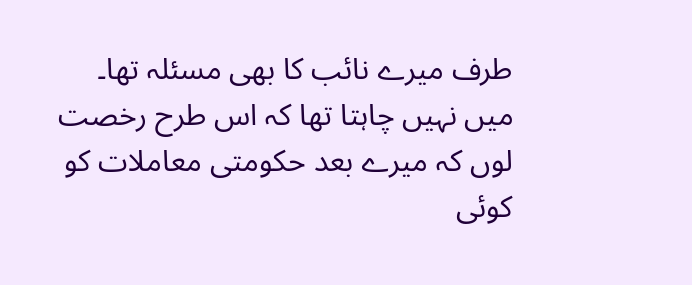طرف میرے نائب کا بھی مسئلہ تھا۔ میں نہیں چاہتا تھا کہ اس طرح رخصت لوں کہ میرے بعد حکومتی معاملات کو کوئی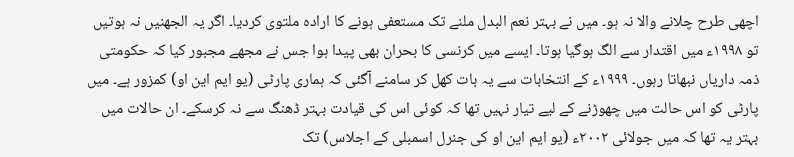اچھی طرح چلانے والا نہ ہو۔ میں نے بہتر نعم البدل ملنے تک مستعفی ہونے کا ارادہ ملتوی کردیا۔ اگر یہ الجھنیں نہ ہوتیں تو ۱۹۹۸ء میں اقتدار سے الگ ہوگیا ہوتا۔ ایسے میں کرنسی کا بحران بھی پیدا ہوا جس نے مجھے مجبور کیا کہ حکومتی ذمہ داریاں نبھاتا رہوں۔ ۱۹۹۹ء کے انتخابات سے یہ بات کھل کر سامنے آگئی کہ ہماری پارٹی (یو ایم این او) کمزور ہے۔ میں پارٹی کو اس حالت میں چھوڑنے کے لیے تیار نہیں تھا کہ کوئی اس کی قیادت بہتر ڈھنگ سے نہ کرسکے۔ ان حالات میں بہتر یہ تھا کہ میں جولائی ۲۰۰۲ء (یو ایم این او کی جنرل اسمبلی کے اجلاس) تک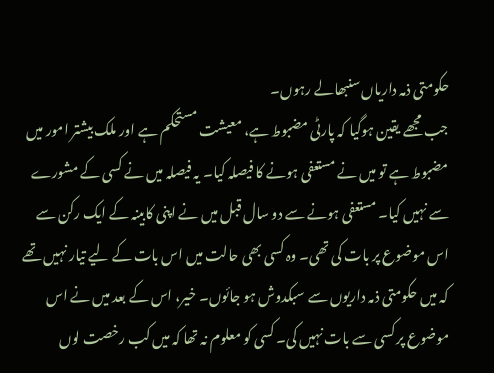حکومتی ذمہ داریاں سنبھالے رہوں۔
جب مجھے یقین ہوگیا کہ پارٹی مضبوط ہے، معیشت مستحکم ہے اور ملک بیشتر امور میں مضبوط ہے تو میں نے مستعفی ہونے کا فیصلہ کیا۔ یہ فیصلہ میں نے کسی کے مشورے سے نہیں کیا۔ مستعفی ہونے سے دو سال قبل میں نے اپنی کابینہ کے ایک رکن سے اس موضوع پر بات کی تھی۔ وہ کسی بھی حالت میں اس بات کے لیے تیار نہیں تھے کہ میں حکومتی ذمہ داریوں سے سبکدوش ہو جائوں۔ خیر، اس کے بعد میں نے اس موضوع پر کسی سے بات نہیں کی۔ کسی کو معلوم نہ تھا کہ میں کب رخصت لوں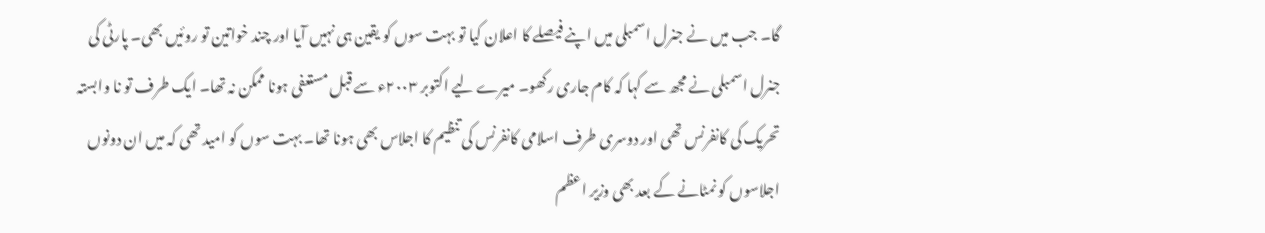گا۔ جب میں نے جنرل اسمبلی میں اپنے فیصلے کا اعلان کیا تو بہت سوں کو یقین ہی نہیں آیا اور چند خواتین تو روئیں بھی۔ پارٹی کی جنرل اسمبلی نے مجھ سے کہا کہ کام جاری رکھو۔ میرے لیے اکتوبر ۲۰۰۳ء سے قبل مستعفی ہونا ممکن نہ تھا۔ ایک طرف تو نا وابستہ تحریک کی کانفرنس تھی اور دوسری طرف اسلامی کانفرنس کی تنظیم کا اجلاس بھی ہونا تھا۔ بہت سوں کو امید تھی کہ میں ان دونوں اجلاسوں کو نمٹانے کے بعد بھی وزیر اعظم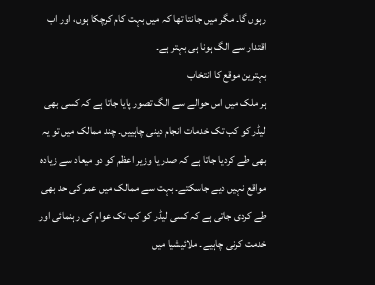رہوں گا۔ مگر میں جانتا تھا کہ میں بہت کام کرچکا ہوں، اور اب اقتدار سے الگ ہونا ہی بہتر ہے۔
بہترین موقع کا انتخاب
ہر ملک میں اس حوالے سے الگ تصور پایا جاتا ہے کہ کسی بھی لیڈر کو کب تک خدمات انجام دینی چاہییں۔ چند ممالک میں تو یہ بھی طے کردیا جاتا ہے کہ صدر یا وزیر اعظم کو دو میعاد سے زیادہ مواقع نہیں دیے جاسکتے۔ بہت سے ممالک میں عمر کی حد بھی طے کردی جاتی ہے کہ کسی لیڈر کو کب تک عوام کی رہنمائی اور خدمت کرنی چاہیے۔ ملائیشیا میں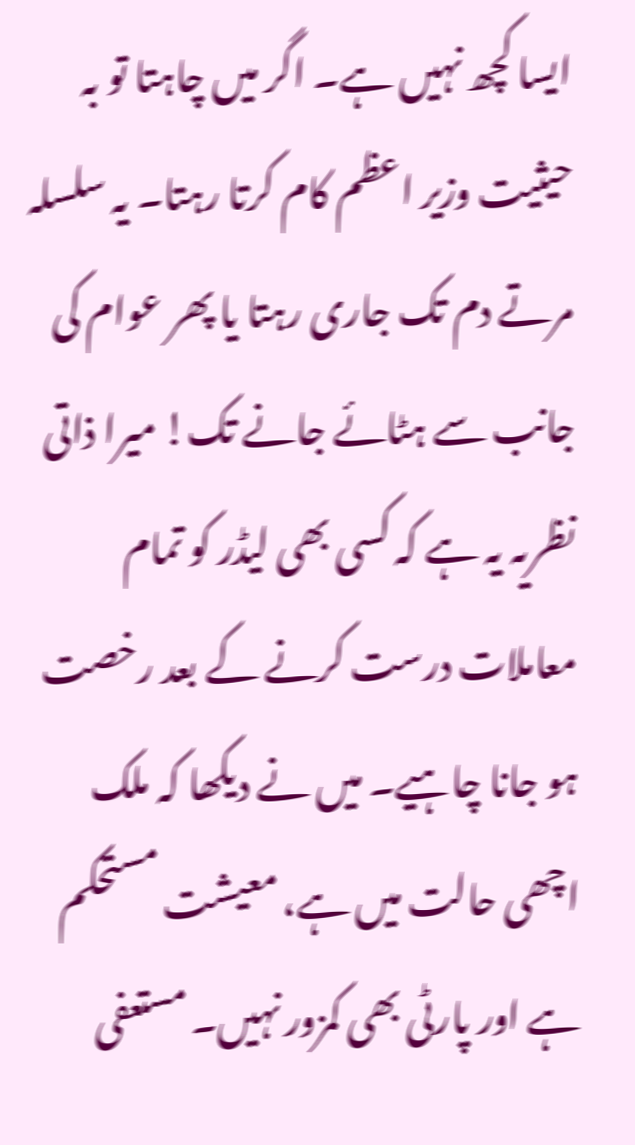ایسا کچھ نہیں ہے۔ اگر میں چاہتا تو بہ حیثیت وزیر اعظم کام کرتا رہتا۔ یہ سلسلہ مرتے دم تک جاری رہتا یا پھر عوام کی جانب سے ہٹائے جانے تک! میرا ذاتی نظریہ یہ ہے کہ کسی بھی لیڈر کو تمام معاملات درست کرنے کے بعد رخصت ہو جانا چاہیے۔ میں نے دیکھا کہ ملک اچھی حالت میں ہے، معیشت مستحکم ہے اور پارٹی بھی کمزور نہیں۔ مستعفی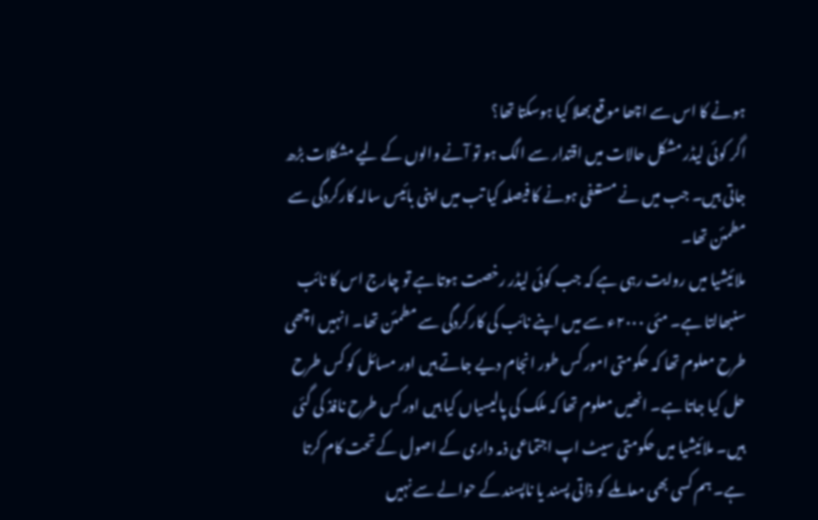ہونے کا اس سے اچھا موقع بھلا کیا ہوسکتا تھا؟
اگر کوئی لیڈر مشکل حالات میں اقتدار سے الگ ہو تو آنے والوں کے لیے مشکلات بڑھ جاتی ہیں۔ جب میں نے مستعفی ہونے کا فیصلہ کیا تب میں اپنی بائیس سالہ کارکردگی سے مطمئن تھا۔
ملائیشیا میں روایت رہی ہے کہ جب کوئی لیڈر رخصت ہوتا ہے تو چارج اس کا نائب سنبھالتا ہے۔ مئی ۲۰۰۰ء سے میں اپنے نائب کی کارکردگی سے مطمئن تھا۔ انہیں اچھی طرح معلوم تھا کہ حکومتی امور کس طور انجام دیے جاتے ہیں اور مسائل کو کس طرح حل کیا جاتا ہے۔ انھیں معلوم تھا کہ ملک کی پالیسیاں کیا ہیں اور کس طرح نافذ کی گئی ہیں۔ ملائیشیا میں حکومتی سیٹ اپ اجتماعی ذمہ داری کے اصول کے تحت کام کرتا ہے۔ ہم کسی بھی معاملے کو ذاتی پسند یا ناپسند کے حوالے سے نہیں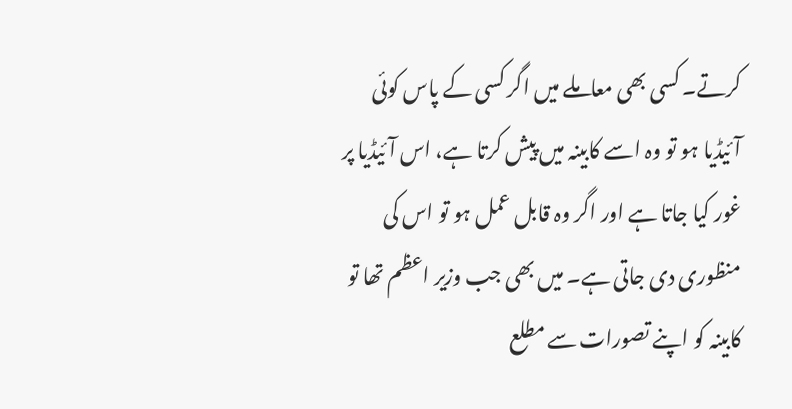کرتے۔ کسی بھی معاملے میں اگر کسی کے پاس کوئی آئیڈیا ہو تو وہ اسے کابینہ میں پیش کرتا ہے، اس آئیڈیا پر غور کیا جاتا ہے اور اگر وہ قابل عمل ہو تو اس کی منظوری دی جاتی ہے۔ میں بھی جب وزیر اعظم تھا تو کابینہ کو اپنے تصورات سے مطلع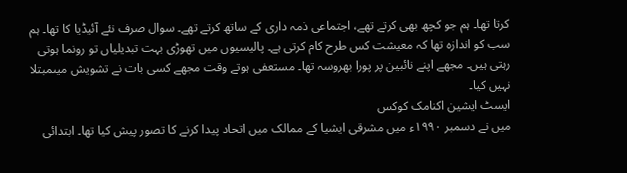کرتا تھا۔ ہم جو کچھ بھی کرتے تھے، اجتماعی ذمہ داری کے ساتھ کرتے تھے۔ سوال صرف نئے آئیڈیا کا تھا۔ ہم سب کو اندازہ تھا کہ معیشت کس طرح کام کرتی ہے۔ پالیسیوں میں تھوڑی بہت تبدیلیاں تو رونما ہوتی رہتی ہیں۔ مجھے اپنے نائبین پر پورا بھروسہ تھا۔ مستعفی ہوتے وقت مجھے کسی بات نے تشویش میںمبتلا نہیں کیا۔
ایسٹ ایشین اکنامک کوکس
میں نے دسمبر ۱۹۹۰ء میں مشرقی ایشیا کے ممالک میں اتحاد پیدا کرنے کا تصور پیش کیا تھا۔ ابتدائی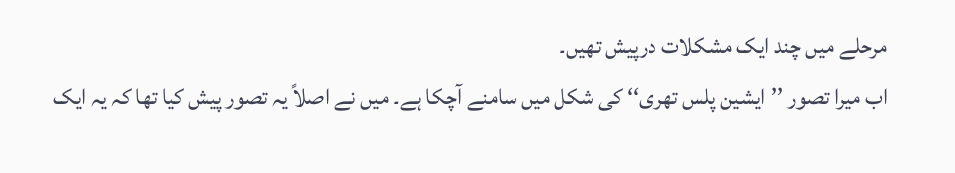مرحلے میں چند ایک مشکلات درپیش تھیں۔
اب میرا تصور ’’ایشین پلس تھری‘‘ کی شکل میں سامنے آچکا ہے۔ میں نے اصلاً یہ تصور پیش کیا تھا کہ یہ ایک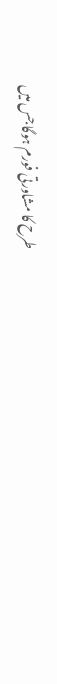طرح کا مشاورتی فورم ہوگا جس میں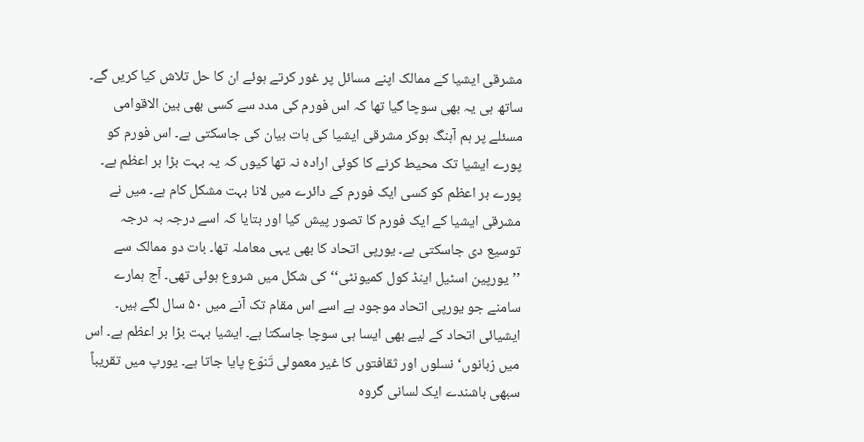مشرقی ایشیا کے ممالک اپنے مسائل پر غور کرتے ہوئے ان کا حل تلاش کیا کریں گے۔ ساتھ ہی یہ بھی سوچا گیا تھا کہ اس فورم کی مدد سے کسی بھی بین الاقوامی مسئلے پر ہم آہنگ ہوکر مشرقی ایشیا کی بات بیان کی جاسکتی ہے۔ اس فورم کو پورے ایشیا تک محیط کرنے کا کوئی ارادہ نہ تھا کیوں کہ یہ بہت بڑا بر اعظم ہے۔ پورے بر اعظم کو کسی ایک فورم کے دائرے میں لانا بہت مشکل کام ہے۔ میں نے مشرقی ایشیا کے ایک فورم کا تصور پیش کیا اور بتایا کہ اسے درجہ بہ درجہ توسیع دی جاسکتی ہے۔ یورپی اتحاد کا بھی یہی معاملہ تھا۔ بات دو ممالک سے ’’یورپین اسٹیل اینڈ کول کمیونٹی‘‘ کی شکل میں شروع ہوئی تھی۔ آج ہمارے سامنے جو یورپی اتحاد موجود ہے اسے اس مقام تک آنے میں ۵۰ سال لگے ہیں۔ ایشیائی اتحاد کے لیے بھی ایسا ہی سوچا جاسکتا ہے۔ ایشیا بہت بڑا بر اعظم ہے۔ اس میں زبانوں‘ نسلوں اور ثقافتوں کا غیر معمولی تَنوّع پایا جاتا ہے۔ یورپ میں تقریباً سبھی باشندے ایک لسانی گروہ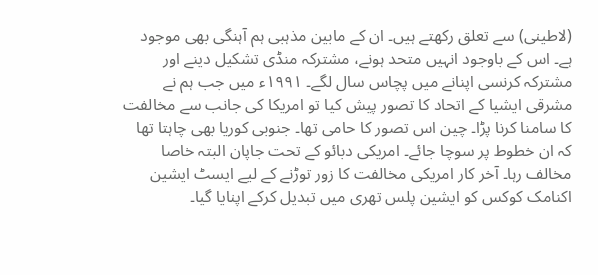(لاطینی) سے تعلق رکھتے ہیں۔ ان کے مابین مذہبی ہم آہنگی بھی موجود ہے۔ اس کے باوجود انہیں متحد ہونے، مشترکہ منڈی تشکیل دینے اور مشترکہ کرنسی اپنانے میں پچاس سال لگے۔ ۱۹۹۱ء میں جب ہم نے مشرقی ایشیا کے اتحاد کا تصور پیش کیا تو امریکا کی جانب سے مخالفت کا سامنا کرنا پڑا۔ چین اس تصور کا حامی تھا۔ جنوبی کوریا بھی چاہتا تھا کہ ان خطوط پر سوچا جائے۔ امریکی دبائو کے تحت جاپان البتہ خاصا مخالف رہا۔ آخر کار امریکی مخالفت کا زور توڑنے کے لیے ایسٹ ایشین اکنامک کوکس کو ایشین پلس تھری میں تبدیل کرکے اپنایا گیا۔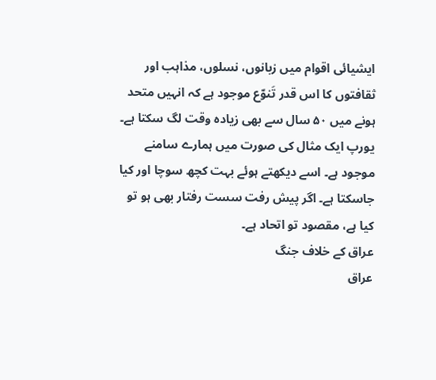ایشیائی اقوام میں زبانوں، نسلوں، مذاہب اور ثقافتوں کا اس قدر تَنوّع موجود ہے کہ انہیں متحد ہونے میں ۵۰ سال سے بھی زیادہ وقت لگ سکتا ہے۔ یورپ ایک مثال کی صورت میں ہمارے سامنے موجود ہے۔ اسے دیکھتے ہوئے بہت کچھ سوچا اور کیا جاسکتا ہے۔ اگر پیش رفت سست رفتار بھی ہو تو کیا ہے، مقصود تو اتحاد ہے۔
عراق کے خلاف جنگ
عراق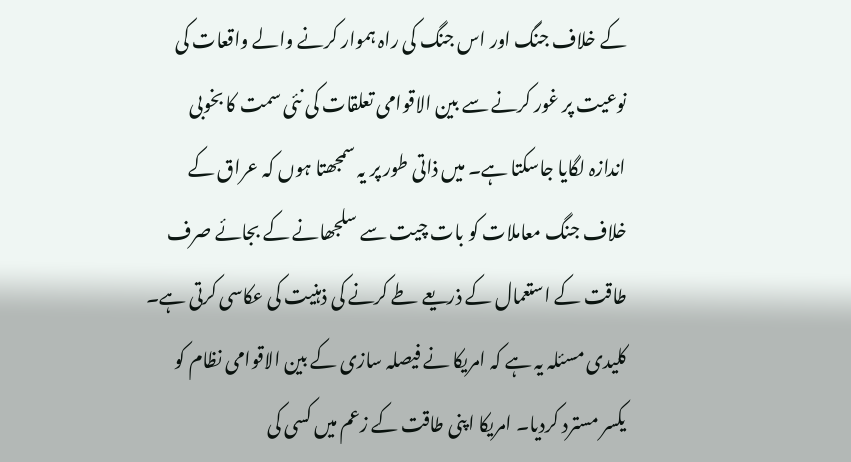کے خلاف جنگ اور اس جنگ کی راہ ہموار کرنے والے واقعات کی نوعیت پر غور کرنے سے بین الاقوامی تعلقات کی نئی سمت کا بخوبی اندازہ لگایا جاسکتا ہے۔ میں ذاتی طور پر یہ سمجھتا ہوں کہ عراق کے خلاف جنگ معاملات کو بات چیت سے سلجھانے کے بجائے صرف طاقت کے استعمال کے ذریعے طے کرنے کی ذہنیت کی عکاسی کرتی ہے۔ کلیدی مسئلہ یہ ہے کہ امریکا نے فیصلہ سازی کے بین الاقوامی نظام کو یکسر مسترد کردیا۔ امریکا اپنی طاقت کے زعم میں کسی کی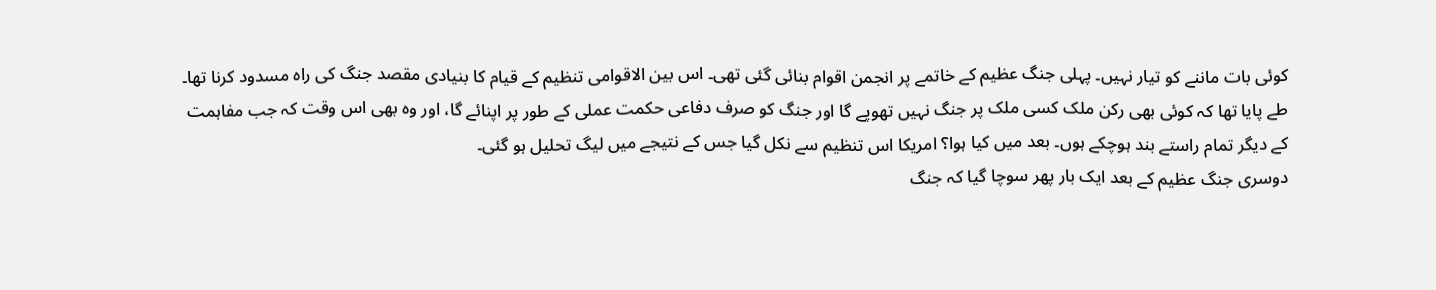کوئی بات ماننے کو تیار نہیں۔ پہلی جنگ عظیم کے خاتمے پر انجمن اقوام بنائی گئی تھی۔ اس بین الاقوامی تنظیم کے قیام کا بنیادی مقصد جنگ کی راہ مسدود کرنا تھا۔ طے پایا تھا کہ کوئی بھی رکن ملک کسی ملک پر جنگ نہیں تھوپے گا اور جنگ کو صرف دفاعی حکمت عملی کے طور پر اپنائے گا، اور وہ بھی اس وقت کہ جب مفاہمت کے دیگر تمام راستے بند ہوچکے ہوں۔ بعد میں کیا ہوا؟ امریکا اس تنظیم سے نکل گیا جس کے نتیجے میں لیگ تحلیل ہو گئی۔
دوسری جنگ عظیم کے بعد ایک بار پھر سوچا گیا کہ جنگ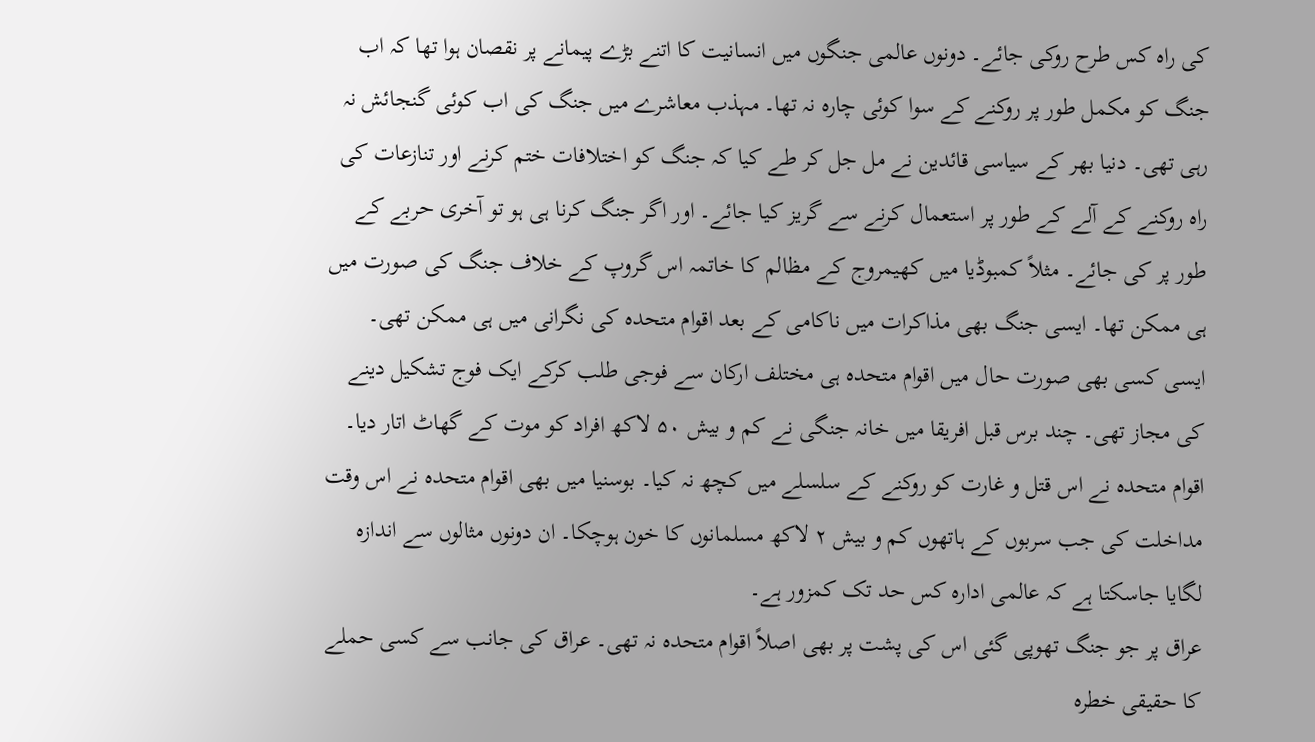کی راہ کس طرح روکی جائے۔ دونوں عالمی جنگوں میں انسانیت کا اتنے بڑے پیمانے پر نقصان ہوا تھا کہ اب جنگ کو مکمل طور پر روکنے کے سوا کوئی چارہ نہ تھا۔ مہذب معاشرے میں جنگ کی اب کوئی گنجائش نہ رہی تھی۔ دنیا بھر کے سیاسی قائدین نے مل جل کر طے کیا کہ جنگ کو اختلافات ختم کرنے اور تنازعات کی راہ روکنے کے آلے کے طور پر استعمال کرنے سے گریز کیا جائے۔ اور اگر جنگ کرنا ہی ہو تو آخری حربے کے طور پر کی جائے۔ مثلاً کمبوڈیا میں کھیمروج کے مظالم کا خاتمہ اس گروپ کے خلاف جنگ کی صورت میں ہی ممکن تھا۔ ایسی جنگ بھی مذاکرات میں ناکامی کے بعد اقوام متحدہ کی نگرانی میں ہی ممکن تھی۔ ایسی کسی بھی صورت حال میں اقوام متحدہ ہی مختلف ارکان سے فوجی طلب کرکے ایک فوج تشکیل دینے کی مجاز تھی۔ چند برس قبل افریقا میں خانہ جنگی نے کم و بیش ۵۰ لاکھ افراد کو موت کے گھاٹ اتار دیا۔ اقوام متحدہ نے اس قتل و غارت کو روکنے کے سلسلے میں کچھ نہ کیا۔ بوسنیا میں بھی اقوام متحدہ نے اس وقت مداخلت کی جب سربوں کے ہاتھوں کم و بیش ۲ لاکھ مسلمانوں کا خون ہوچکا۔ ان دونوں مثالوں سے اندازہ لگایا جاسکتا ہے کہ عالمی ادارہ کس حد تک کمزور ہے۔
عراق پر جو جنگ تھوپی گئی اس کی پشت پر بھی اصلاً اقوام متحدہ نہ تھی۔ عراق کی جانب سے کسی حملے کا حقیقی خطرہ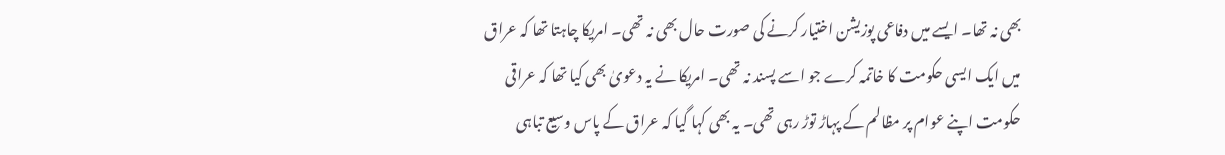بھی نہ تھا۔ ایسے میں دفاعی پوزیشن اختیار کرنے کی صورت حال بھی نہ تھی۔ امریکا چاہتا تھا کہ عراق میں ایک ایسی حکومت کا خاتمہ کرے جو اسے پسند نہ تھی۔ امریکا نے یہ دعویٰ بھی کیا تھا کہ عراقی حکومت اپنے عوام پر مظالم کے پہاڑ توڑ رہی تھی۔ یہ بھی کہا گیا کہ عراق کے پاس وسیع تباہی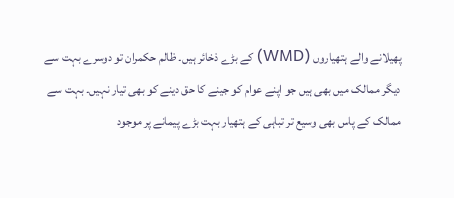پھیلانے والے ہتھیاروں (WMD) کے بڑے ذخائر ہیں۔ ظالم حکمران تو دوسرے بہت سے دیگر ممالک میں بھی ہیں جو اپنے عوام کو جینے کا حق دینے کو بھی تیار نہیں۔ بہت سے ممالک کے پاس بھی وسیع تر تباہی کے ہتھیار بہت بڑے پیمانے پر موجود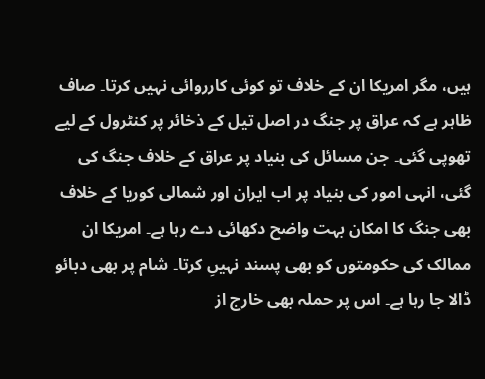ہیں، مگر امریکا ان کے خلاف تو کوئی کارروائی نہیں کرتا۔ صاف ظاہر ہے کہ عراق پر جنگ در اصل تیل کے ذخائر پر کنٹرول کے لیے تھوپی گئی۔ جن مسائل کی بنیاد پر عراق کے خلاف جنگ کی گئی، انہی امور کی بنیاد پر اب ایران اور شمالی کوریا کے خلاف بھی جنگ کا امکان بہت واضح دکھائی دے رہا ہے۔ امریکا ان ممالک کی حکومتوں کو بھی پسند نہیںِ کرتا۔ شام پر بھی دبائو ڈالا جا رہا ہے۔ اس پر حملہ بھی خارج از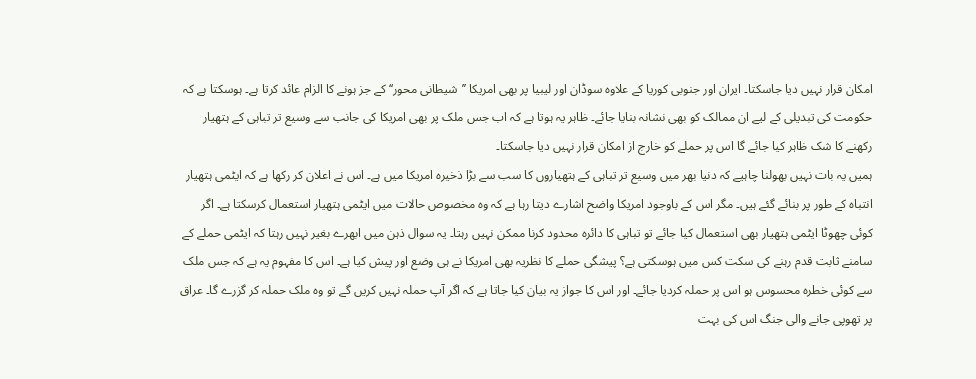امکان قرار نہیں دیا جاسکتا۔ ایران اور جنوبی کوریا کے علاوہ سوڈان اور لیبیا پر بھی امریکا ’’شیطانی محور‘‘ کے جز ہونے کا الزام عائد کرتا ہے۔ ہوسکتا ہے کہ حکومت کی تبدیلی کے لیے ان ممالک کو بھی نشانہ بنایا جائے۔ ظاہر یہ ہوتا ہے کہ اب جس ملک پر بھی امریکا کی جانب سے وسیع تر تباہی کے ہتھیار رکھنے کا شک ظاہر کیا جائے گا اس پر حملے کو خارج از امکان قرار نہیں دیا جاسکتا۔
ہمیں یہ بات نہیں بھولنا چاہیے کہ دنیا بھر میں وسیع تر تباہی کے ہتھیاروں کا سب سے بڑا ذخیرہ امریکا میں ہے۔ اس نے اعلان کر رکھا ہے کہ ایٹمی ہتھیار انتباہ کے طور پر بنائے گئے ہیں۔ مگر اس کے باوجود امریکا واضح اشارے دیتا رہا ہے کہ وہ مخصوص حالات میں ایٹمی ہتھیار استعمال کرسکتا ہے۔ اگر کوئی چھوٹا ایٹمی ہتھیار بھی استعمال کیا جائے تو تباہی کا دائرہ محدود کرنا ممکن نہیں رہتا۔ یہ سوال ذہن میں ابھرے بغیر نہیں رہتا کہ ایٹمی حملے کے سامنے ثابت قدم رہنے کی سکت کس میں ہوسکتی ہے؟ پیشگی حملے کا نظریہ بھی امریکا نے ہی وضع اور پیش کیا ہے۔ اس کا مفہوم یہ ہے کہ جس ملک سے کوئی خطرہ محسوس ہو اس پر حملہ کردیا جائے۔ اور اس کا جواز یہ بیان کیا جاتا ہے کہ اگر آپ حملہ نہیں کریں گے تو وہ ملک حملہ کر گزرے گا۔ عراق پر تھوپی جانے والی جنگ اس کی بہت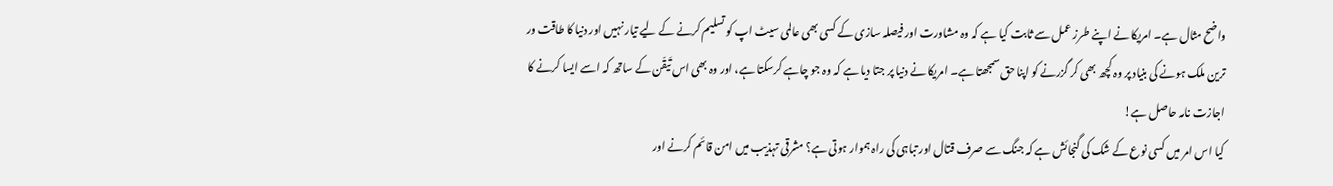واضح مثال ہے۔ امریکا نے اپنے طرز عمل سے ثابت کیا ہے کہ وہ مشاورت اور فیصلہ سازی کے کسی بھی عالمی سیٹ اپ کو تسلیم کرنے کے لیے تیار نہیں اور دنیا کا طاقت ور ترین ملک ہونے کی بنیاد پر وہ کچھ بھی کر گزرنے کو اپنا حق سمجھتا ہے۔ امریکا نے دنیا پر جتا دیا ہے کہ وہ جو چاہے کرسکتا ہے، اور وہ بھی اس تَیقّن کے ساتھ کہ اسے ایسا کرنے کا اجازت نامہ حاصل ہے!
کیا اس امر میں کسی نوع کے شک کی گنجائش ہے کہ جنگ سے صرف قتال اور تباہی کی راہ ہموار ہوتی ہے؟ مشرقی تہذیب میں امن قائم کرنے اور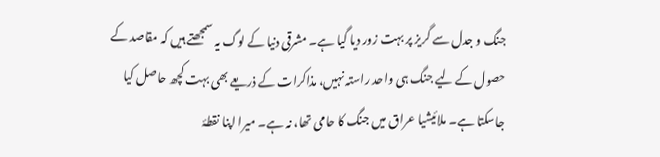جنگ و جدل سے گریز پر بہت زور دیا گیا ہے۔ مشرقی دنیا کے لوگ یہ سمجھتے ہیں کہ مقاصد کے حصول کے لیے جنگ ہی واحد راستہ نہیں، مذاکرات کے ذریعے بھی بہت کچھ حاصل کیا جاسکتا ہے۔ ملائیشیا عراق میں جنگ کا حامی تھا، نہ ہے۔ میرا اپنا نقطۂ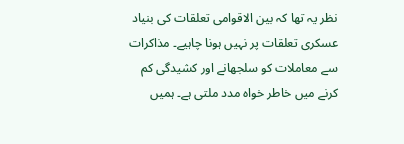نظر یہ تھا کہ بین الاقوامی تعلقات کی بنیاد عسکری تعلقات پر نہیں ہونا چاہیے۔ مذاکرات سے معاملات کو سلجھانے اور کشیدگی کم کرنے میں خاطر خواہ مدد ملتی ہے۔ ہمیں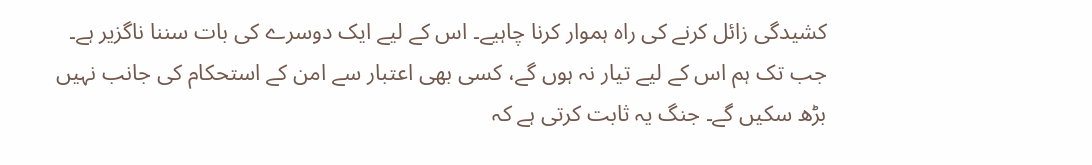کشیدگی زائل کرنے کی راہ ہموار کرنا چاہیے۔ اس کے لیے ایک دوسرے کی بات سننا ناگزیر ہے۔ جب تک ہم اس کے لیے تیار نہ ہوں گے، کسی بھی اعتبار سے امن کے استحکام کی جانب نہیں بڑھ سکیں گے۔ جنگ یہ ثابت کرتی ہے کہ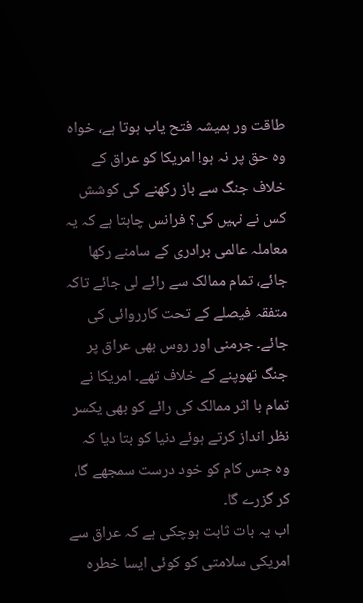طاقت ور ہمیشہ فتح یاب ہوتا ہے، خواہ وہ حق پر نہ ہو! امریکا کو عراق کے خلاف جنگ سے باز رکھنے کی کوشش کس نے نہیں کی؟ فرانس چاہتا ہے کہ یہ معاملہ عالمی برادری کے سامنے رکھا جائے، تمام ممالک سے رائے لی جائے تاکہ متفقہ فیصلے کے تحت کارروائی کی جائے۔ جرمنی اور روس بھی عراق پر جنگ تھوپنے کے خلاف تھے۔ امریکا نے تمام با اثر ممالک کی رائے کو بھی یکسر نظر انداز کرتے ہوئے دنیا کو بتا دیا کہ وہ جس کام کو خود درست سمجھے گا، کر گزرے گا۔
اب یہ بات ثابت ہوچکی ہے کہ عراق سے امریکی سلامتی کو کوئی ایسا خطرہ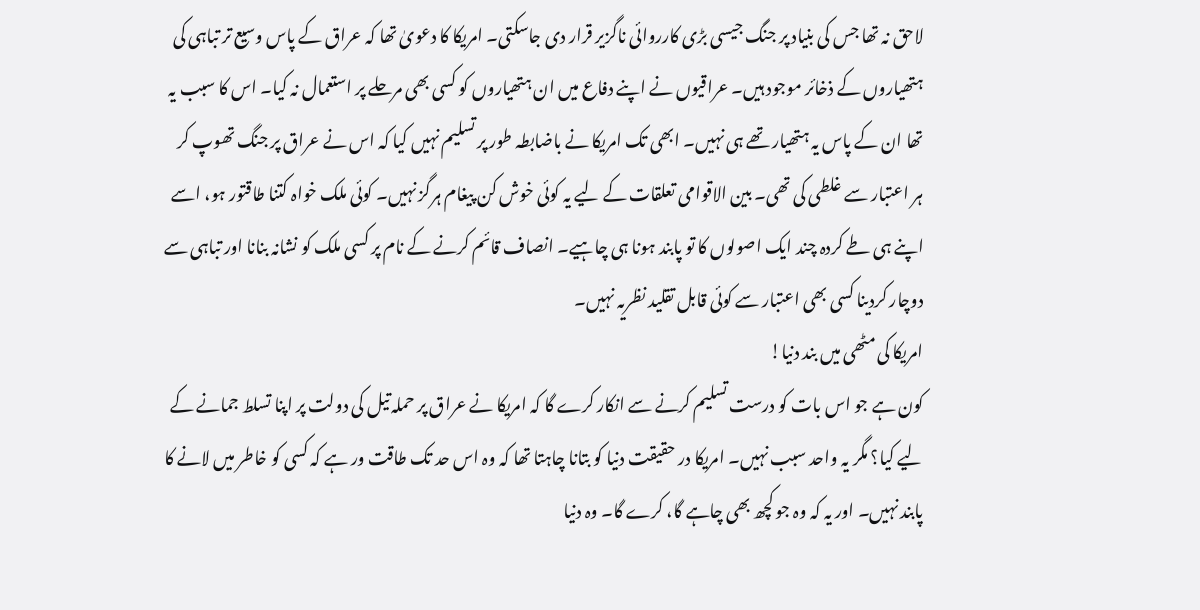لاحق نہ تھا جس کی بنیاد پر جنگ جیسی بڑی کارروائی ناگزیر قرار دی جاسکتی۔ امریکا کا دعویٰ تھا کہ عراق کے پاس وسیع تر تباہی کی ہتھیاروں کے ذخائر موجود ہیں۔ عراقیوں نے اپنے دفاع میں ان ہتھیاروں کو کسی بھی مرحلے پر استعمال نہ کیا۔ اس کا سبب یہ تھا ان کے پاس یہ ہتھیار تھے ہی نہیں۔ ابھی تک امریکا نے باضابطہ طور پر تسلیم نہیں کیا کہ اس نے عراق پر جنگ تھوپ کر ہر اعتبار سے غلطی کی تھی۔ بین الاقوامی تعلقات کے لیے یہ کوئی خوش کن پیغام ہرگز نہیں۔ کوئی ملک خواہ کتنا طاقتور ہو، اسے اپنے ہی طے کردہ چند ایک اصولوں کا تو پابند ہونا ہی چاہیے۔ انصاف قائم کرنے کے نام پر کسی ملک کو نشانہ بنانا اور تباہی سے دوچار کردینا کسی بھی اعتبار سے کوئی قابل تقلید نظریہ نہیں۔
امریکا کی مٹھی میں بند دنیا!
کون ہے جو اس بات کو درست تسلیم کرنے سے انکار کرے گا کہ امریکا نے عراق پر حملہ تیل کی دولت پر اپنا تسلط جمانے کے لیے کیا؟ مگر یہ واحد سبب نہیں۔ امریکا در حقیقت دنیا کو بتانا چاہتا تھا کہ وہ اس حد تک طاقت ور ہے کہ کسی کو خاطر میں لانے کا پابند نہیں۔ اور یہ کہ وہ جو کچھ بھی چاہے گا، کرے گا۔ وہ دنیا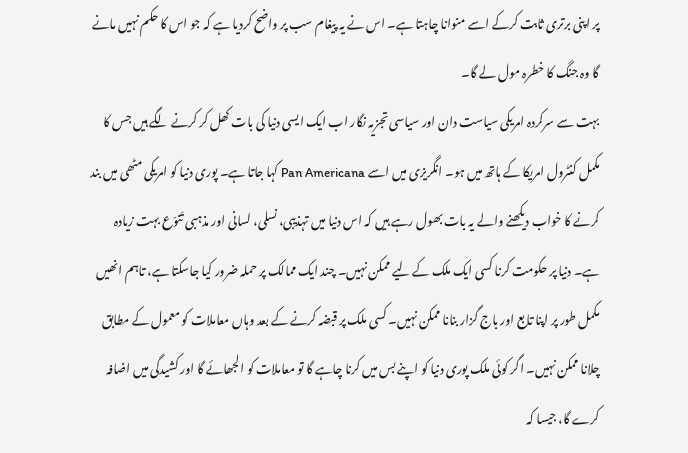پر اپنی برتری ثابت کرکے اسے منوانا چاہتا ہے۔ اس نے یہ پیغام سب پر واضح کردیا ہے کہ جو اس کا حکم نہیں مانے گا وہ جنگ کا خطرہ مول لے گا۔
بہت سے سرکردہ امریکی سیاست دان اور سیاسی تجزیہ نگار اب ایک ایسی دنیا کی بات کھل کر کرنے لگے ہیں جس کا مکمل کنٹرول امریکا کے ہاتھ میں ہو۔ انگریزی میں اسے Pan Americana کہا جاتا ہے۔ پوری دنیا کو امریکی مٹھی میں بند کرنے کا خواب دیکھنے والے یہ بات بھول رہے ہیں کہ اس دنیا میں تہذیبی، نسلی، لسانی اور مذہبی تَنوّع بہت زیادہ ہے۔ دنیا پر حکومت کرنا کسی ایک ملک کے لیے ممکن نہیں۔ چند ایک ممالک پر حملہ ضرور کیا جاسکتا ہے، تاہم انھیں مکمل طور پر اپنا تابع اور باج گزار بنانا ممکن نہیں۔ کسی ملک پر قبضہ کرنے کے بعد وہاں معاملات کو معمول کے مطابق چلانا ممکن نہیں۔ اگر کوئی ملک پوری دنیا کو اپنے بس میں کرنا چاہے گا تو معاملات کو الجھائے گا اور کشیدگی میں اضافہ کرے گا، جیسا کہ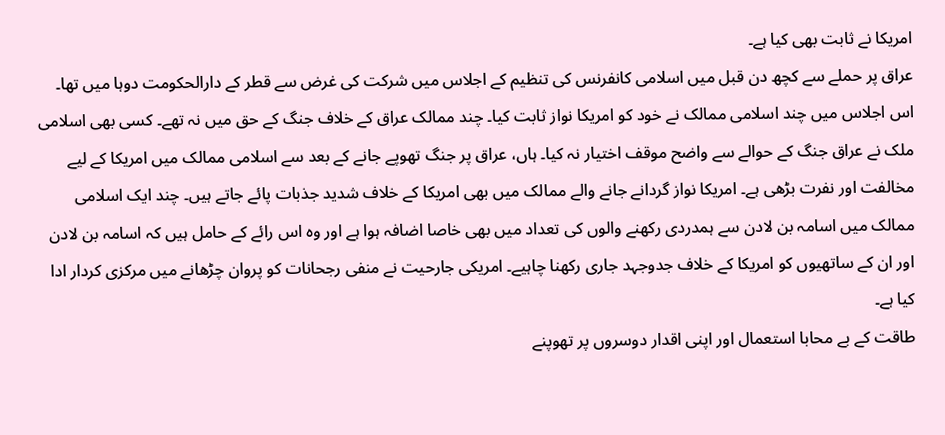امریکا نے ثابت بھی کیا ہے۔
عراق پر حملے سے کچھ دن قبل میں اسلامی کانفرنس کی تنظیم کے اجلاس میں شرکت کی غرض سے قطر کے دارالحکومت دوہا میں تھا۔ اس اجلاس میں چند اسلامی ممالک نے خود کو امریکا نواز ثابت کیا۔ چند ممالک عراق کے خلاف جنگ کے حق میں نہ تھے۔ کسی بھی اسلامی ملک نے عراق جنگ کے حوالے سے واضح موقف اختیار نہ کیا۔ ہاں، عراق پر جنگ تھوپے جانے کے بعد سے اسلامی ممالک میں امریکا کے لیے مخالفت اور نفرت بڑھی ہے۔ امریکا نواز گردانے جانے والے ممالک میں بھی امریکا کے خلاف شدید جذبات پائے جاتے ہیں۔ چند ایک اسلامی ممالک میں اسامہ بن لادن سے ہمدردی رکھنے والوں کی تعداد میں بھی خاصا اضافہ ہوا ہے اور وہ اس رائے کے حامل ہیں کہ اسامہ بن لادن اور ان کے ساتھیوں کو امریکا کے خلاف جدوجہد جاری رکھنا چاہیے۔ امریکی جارحیت نے منفی رجحانات کو پروان چڑھانے میں مرکزی کردار ادا کیا ہے۔
طاقت کے بے محابا استعمال اور اپنی اقدار دوسروں پر تھوپنے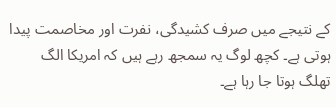کے نتیجے میں صرف کشیدگی، نفرت اور مخاصمت پیدا ہوتی ہے۔ کچھ لوگ یہ سمجھ رہے ہیں کہ امریکا الگ تھلگ ہوتا جا رہا ہے۔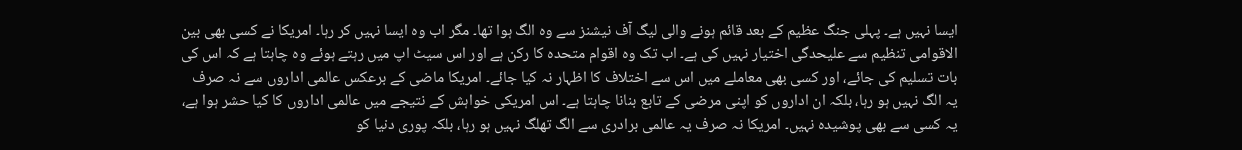ایسا نہیں ہے۔ پہلی جنگ عظیم کے بعد قائم ہونے والی لیگ آف نیشنز سے وہ الگ ہوا تھا۔ مگر اب وہ ایسا نہیں کر رہا۔ امریکا نے کسی بھی بین الاقوامی تنظیم سے علیحدگی اختیار نہیں کی ہے۔ اب تک وہ اقوام متحدہ کا رکن ہے اور اس سیٹ اپ میں رہتے ہوئے وہ چاہتا ہے کہ اس کی بات تسلیم کی جائے، اور کسی بھی معاملے میں اس سے اختلاف کا اظہار نہ کیا جائے۔ امریکا ماضی کے برعکس عالمی اداروں سے نہ صرف یہ الگ نہیں ہو رہا، بلکہ ان اداروں کو اپنی مرضی کے تابع بنانا چاہتا ہے۔ اس امریکی خواہش کے نتیجے میں عالمی اداروں کا کیا حشر ہوا ہے، یہ کسی سے بھی پوشیدہ نہیں۔ امریکا نہ صرف یہ عالمی برادری سے الگ تھلگ نہیں ہو رہا، بلکہ پوری دنیا کو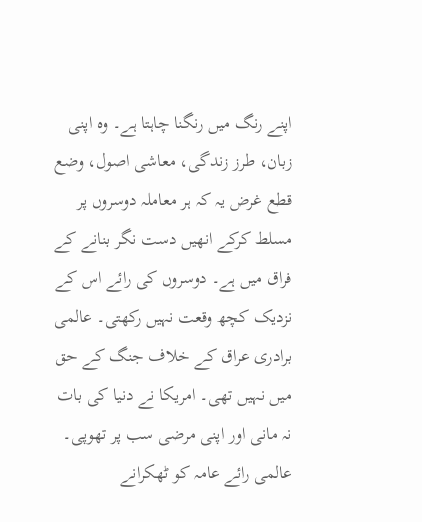اپنے رنگ میں رنگنا چاہتا ہے۔ وہ اپنی زبان، طرز زندگی، معاشی اصول، وضع قطع غرض یہ کہ ہر معاملہ دوسروں پر مسلط کرکے انھیں دست نگر بنانے کے فراق میں ہے۔ دوسروں کی رائے اس کے نزدیک کچھ وقعت نہیں رکھتی۔ عالمی برادری عراق کے خلاف جنگ کے حق میں نہیں تھی۔ امریکا نے دنیا کی بات نہ مانی اور اپنی مرضی سب پر تھوپی۔ عالمی رائے عامہ کو ٹھکرانے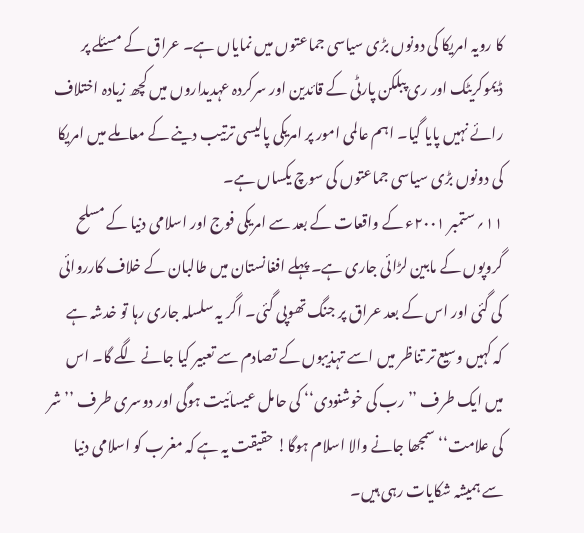کا رویہ امریکا کی دونوں بڑی سیاسی جماعتوں میں نمایاں ہے۔ عراق کے مسئلے پر ڈیموکریٹک اور ری پبلکن پارٹی کے قائدین اور سرکردہ عہدیداروں میں کچھ زیادہ اختلاف رائے نہیں پایا گیا۔ اہم عالمی امور پر امریکی پالیسی ترتیب دینے کے معاملے میں امریکا کی دونوں بڑی سیاسی جماعتوں کی سوچ یکساں ہے۔
۱۱؍ ستمبر ۲۰۰۱ء کے واقعات کے بعد سے امریکی فوج اور اسلامی دنیا کے مسلح گروپوں کے مابین لڑائی جاری ہے۔ پہلے افغانستان میں طالبان کے خلاف کارروائی کی گئی اور اس کے بعد عراق پر جنگ تھوپی گئی۔ اگر یہ سلسلہ جاری رہا تو خدشہ ہے کہ کہیں وسیع تر تناظر میں اسے تہذیبوں کے تصادم سے تعبیر کیا جانے لگے گا۔ اس میں ایک طرف ’’رب کی خوشنودی‘‘ کی حامل عیسائیت ہوگی اور دوسری طرف ’’شر کی علامت‘‘ سمجھا جانے والا اسلام ہوگا! حقیقت یہ ہے کہ مغرب کو اسلامی دنیا سے ہمیشہ شکایات رہی ہیں۔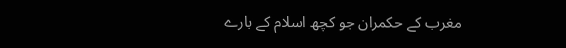مغرب کے حکمران جو کچھ اسلام کے بارے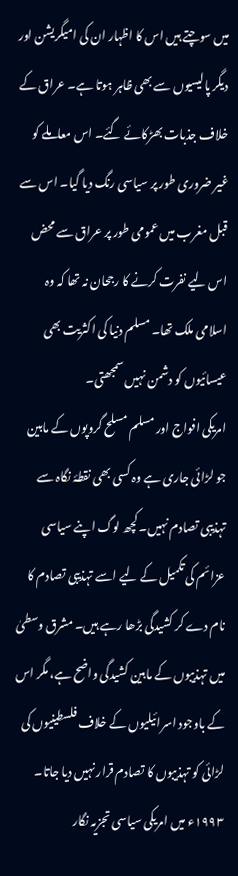میں سوچتے ہیں اس کا اظہار ان کی امیگریشن اور دیگر پالیسیوں سے بھی ظاہر ہوتا ہے۔ عراق کے خلاف جذبات بھڑکائے گئے۔ اس معاملے کو غیر ضروری طور پر سیاسی رنگ دیا گیا۔ اس سے قبل مغرب میں عمومی طور پر عراق سے محض اس لیے نفرت کرنے کا رجحان نہ تھا کہ وہ اسلامی ملک تھا۔ مسلم دنیا کی اکثریت بھی عیسائیوں کو دشمن نہیں سمجھتی۔
امریکی افواج اور مسلم مسلح گروپوں کے مابین جو لڑائی جاری ہے وہ کسی بھی نقطۂ نگاہ سے تہذیبی تصادم نہیں۔ کچھ لوگ اپنے سیاسی عزائم کی تکمیل کے لیے اسے تہذیبی تصادم کا نام دے کر کشیدگی بڑھا رہے ہیں۔ مشرق وسطیٰ میں تہذیبوں کے مابین کشیدگی واضح ہے، مگر اس کے باوجود اسرائیلیوں کے خلاف فلسطینیوں کی لڑائی کو تہذیبوں کا تصادم قرار نہیں دیا جاتا۔ ۱۹۹۳ء میں امریکی سیاسی تجزیہ نگار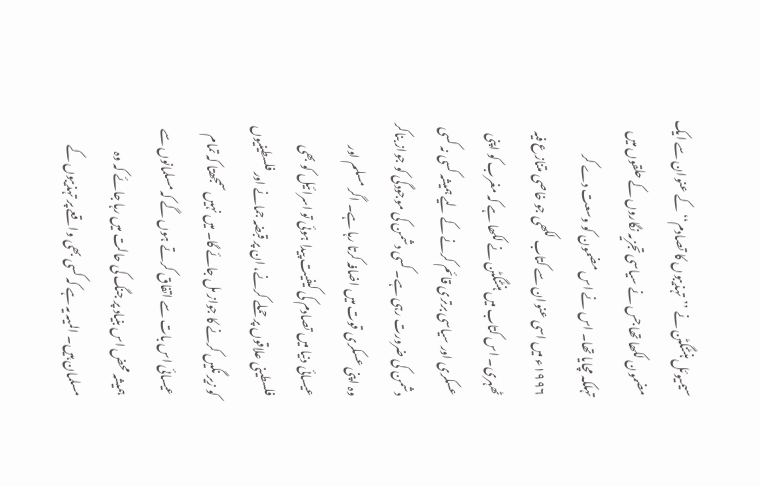سیمیوئل ہنٹنگٹن نے ’’تہذیبوں کا تصادم‘‘ کے عنوان سے ایک مضمون لکھا تھا جس نے سیاسی تجزیہ نگاروں کے حلقوں میں تہلکہ مچایا تھا۔ اس نے اس مضمون کو وسعت دے کر ۱۹۹۶ء میں اسی عنوان سے کتاب لکھی جو خاصی متنازع فیہ ٹھہری۔ اس کتاب میں ہنٹنگٹن نے لکھا ہے کہ مغرب کو اپنی عسکری اور سیاسی برتری قائم کرنے کے لیے ہمیشہ کسی نہ کسی دشمن کی ضرورت رہی ہے۔ کسی دشمن کی موجودگی کو جواز بناکر وہ اپنی عسکری قوت میں اضافہ کرتا رہا ہے۔ اگر مسلم اور عیسائی دنیا میں تصادم کی کیفیت پیدا ہوئی تو اسرائیل کو بھی فلسطینی علاقوں پر حملے کرنے، ان پر قبضہ جمانے اور فلسطینیوں کو زیر نگیں کرنے کا جواز مل جائے گا۔ میں نہیں سمجھتا کہ تمام عیسائی اس بات سے اتفاق کرتے ہوں گے کہ مسلمانوں سے ہمیشہ محض اس بنیاد پر جنگ کی حالت میں رہا جائے کہ وہ مسلمان ہیں۔ المیہ یہ ہے کہ کسی بھی واقعے پر تہذیبوں کے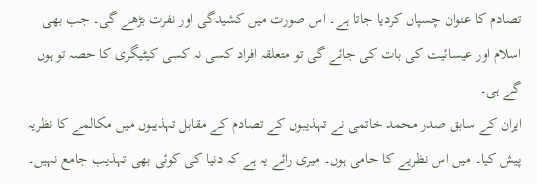تصادم کا عنوان چسپاں کردیا جاتا ہے۔ اس صورت میں کشیدگی اور نفرت بڑھے گی۔ جب بھی اسلام اور عیسائیت کی بات کی جائے گی تو متعلقہ افراد کسی نہ کسی کیٹیگری کا حصہ تو ہوں گے ہی۔
ایران کے سابق صدر محمد خاتمی نے تہذیبوں کے تصادم کے مقابل تہذیبوں میں مکالمے کا نظریہ پیش کیا۔ میں اس نظریے کا حامی ہوں۔ میری رائے یہ ہے کہ دنیا کی کوئی بھی تہذیب جامع نہیں۔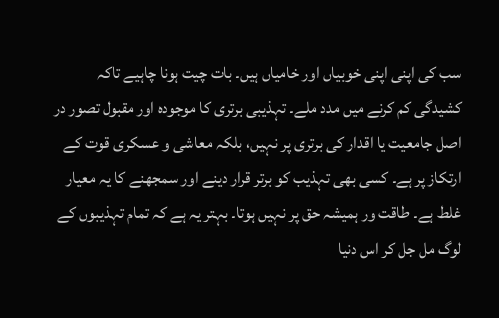سب کی اپنی اپنی خوبیاں اور خامیاں ہیں۔ بات چیت ہونا چاہیے تاکہ کشیدگی کم کرنے میں مدد ملے۔ تہذیبی برتری کا موجودہ اور مقبول تصور در اصل جامعیت یا اقدار کی برتری پر نہیں، بلکہ معاشی و عسکری قوت کے ارتکاز پر ہے۔ کسی بھی تہذیب کو برتر قرار دینے اور سمجھنے کا یہ معیار غلط ہے۔ طاقت ور ہمیشہ حق پر نہیں ہوتا۔ بہتر یہ ہے کہ تمام تہذیبوں کے لوگ مل جل کر اس دنیا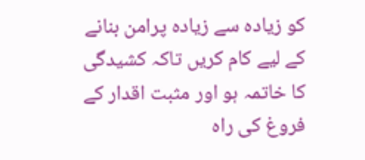کو زیادہ سے زیادہ پرامن بنانے کے لیے کام کریں تاکہ کشیدگی کا خاتمہ ہو اور مثبت اقدار کے فروغ کی راہ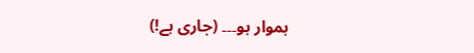ہموار ہو۔۔۔ (جاری ہے!)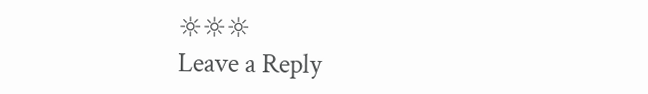☼☼☼
Leave a Reply